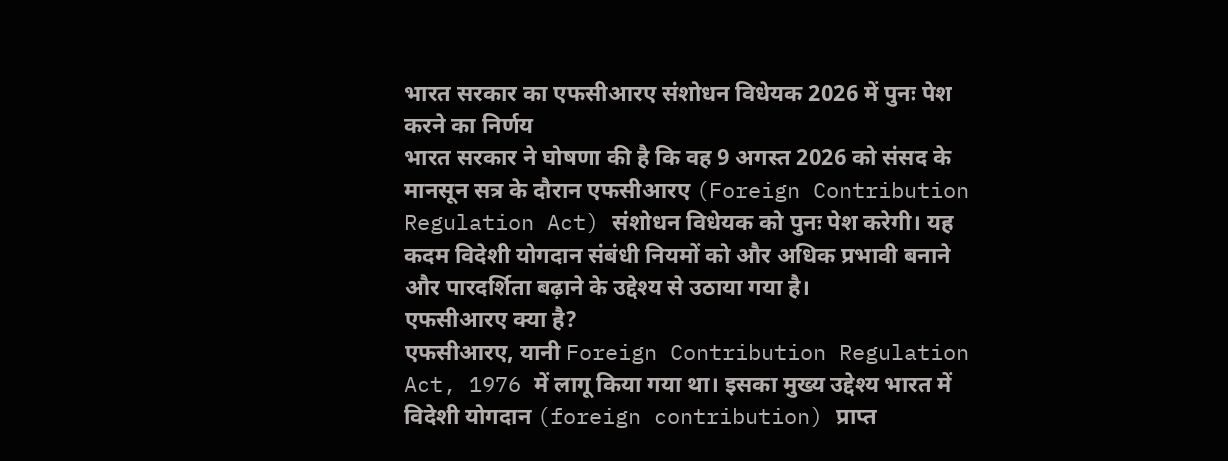भारत सरकार का एफसीआरए संशोधन विधेयक 2026 में पुनः पेश करने का निर्णय
भारत सरकार ने घोषणा की है कि वह 9 अगस्त 2026 को संसद के मानसून सत्र के दौरान एफसीआरए (Foreign Contribution Regulation Act) संशोधन विधेयक को पुनः पेश करेगी। यह कदम विदेशी योगदान संबंधी नियमों को और अधिक प्रभावी बनाने और पारदर्शिता बढ़ाने के उद्देश्य से उठाया गया है।
एफसीआरए क्या है?
एफसीआरए, यानी Foreign Contribution Regulation Act, 1976 में लागू किया गया था। इसका मुख्य उद्देश्य भारत में विदेशी योगदान (foreign contribution) प्राप्त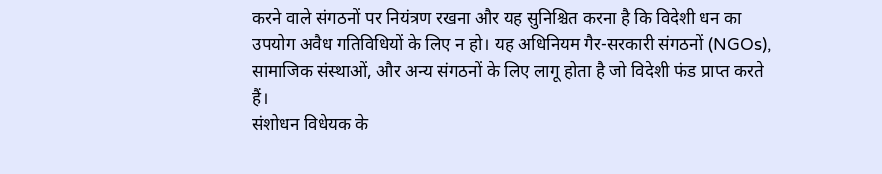करने वाले संगठनों पर नियंत्रण रखना और यह सुनिश्चित करना है कि विदेशी धन का उपयोग अवैध गतिविधियों के लिए न हो। यह अधिनियम गैर-सरकारी संगठनों (NGOs), सामाजिक संस्थाओं, और अन्य संगठनों के लिए लागू होता है जो विदेशी फंड प्राप्त करते हैं।
संशोधन विधेयक के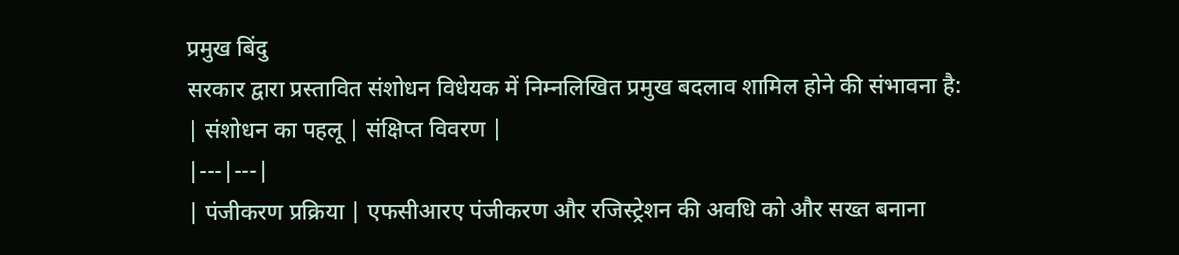प्रमुख बिंदु
सरकार द्वारा प्रस्तावित संशोधन विधेयक में निम्नलिखित प्रमुख बदलाव शामिल होने की संभावना है:
| संशोधन का पहलू | संक्षिप्त विवरण |
|---|---|
| पंजीकरण प्रक्रिया | एफसीआरए पंजीकरण और रजिस्ट्रेशन की अवधि को और सख्त बनाना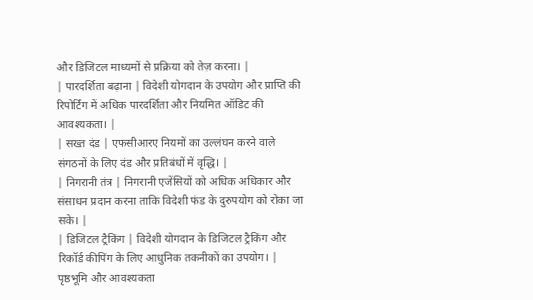और डिजिटल माध्यमों से प्रक्रिया को तेज़ करना। |
| पारदर्शिता बढ़ाना | विदेशी योगदान के उपयोग और प्राप्ति की रिपोर्टिंग में अधिक पारदर्शिता और नियमित ऑडिट की आवश्यकता। |
| सख्त दंड | एफसीआरए नियमों का उल्लंघन करने वाले संगठनों के लिए दंड और प्रतिबंधों में वृद्धि। |
| निगरानी तंत्र | निगरानी एजेंसियों को अधिक अधिकार और संसाधन प्रदान करना ताकि विदेशी फंड के दुरुपयोग को रोका जा सके। |
| डिजिटल ट्रैकिंग | विदेशी योगदान के डिजिटल ट्रैकिंग और रिकॉर्ड कीपिंग के लिए आधुनिक तकनीकों का उपयोग। |
पृष्ठभूमि और आवश्यकता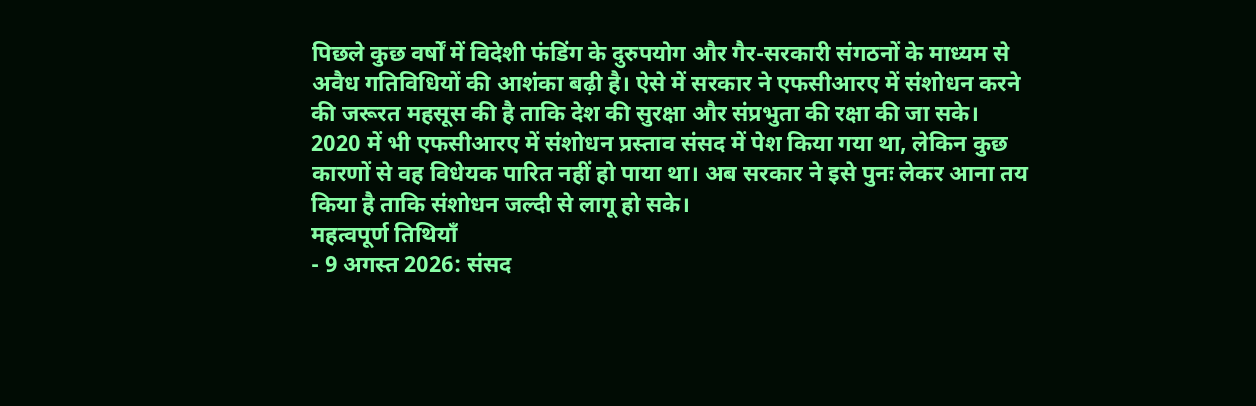पिछले कुछ वर्षों में विदेशी फंडिंग के दुरुपयोग और गैर-सरकारी संगठनों के माध्यम से अवैध गतिविधियों की आशंका बढ़ी है। ऐसे में सरकार ने एफसीआरए में संशोधन करने की जरूरत महसूस की है ताकि देश की सुरक्षा और संप्रभुता की रक्षा की जा सके।
2020 में भी एफसीआरए में संशोधन प्रस्ताव संसद में पेश किया गया था, लेकिन कुछ कारणों से वह विधेयक पारित नहीं हो पाया था। अब सरकार ने इसे पुनः लेकर आना तय किया है ताकि संशोधन जल्दी से लागू हो सके।
महत्वपूर्ण तिथियाँ
- 9 अगस्त 2026: संसद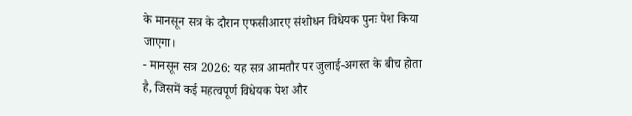के मानसून सत्र के दौरान एफसीआरए संशोधन विधेयक पुनः पेश किया जाएगा।
- मानसून सत्र 2026: यह सत्र आमतौर पर जुलाई-अगस्त के बीच होता है, जिसमें कई महत्वपूर्ण विधेयक पेश और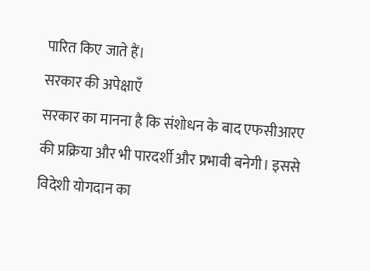पारित किए जाते हैं।
सरकार की अपेक्षाएँ
सरकार का मानना है कि संशोधन के बाद एफसीआरए की प्रक्रिया और भी पारदर्शी और प्रभावी बनेगी। इससे विदेशी योगदान का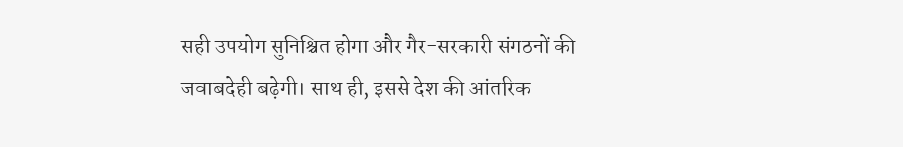सही उपयोग सुनिश्चित होगा और गैर-सरकारी संगठनों की जवाबदेही बढ़ेगी। साथ ही, इससे देश की आंतरिक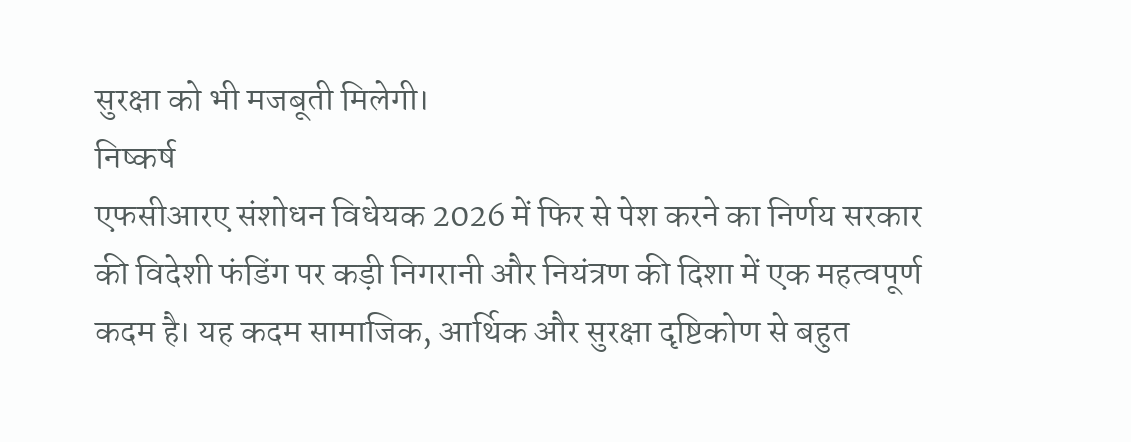सुरक्षा को भी मजबूती मिलेगी।
निष्कर्ष
एफसीआरए संशोधन विधेयक 2026 में फिर से पेश करने का निर्णय सरकार की विदेशी फंडिंग पर कड़ी निगरानी और नियंत्रण की दिशा में एक महत्वपूर्ण कदम है। यह कदम सामाजिक, आर्थिक और सुरक्षा दृष्टिकोण से बहुत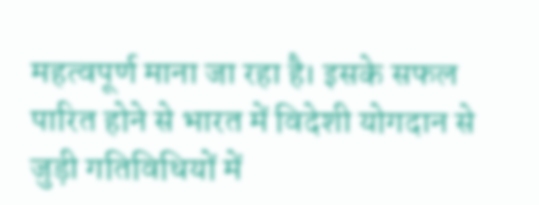महत्वपूर्ण माना जा रहा है। इसके सफल पारित होने से भारत में विदेशी योगदान से जुड़ी गतिविधियों में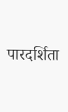पारदर्शिता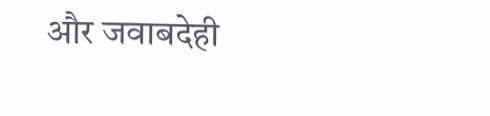और जवाबदेही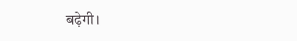बढ़ेगी।